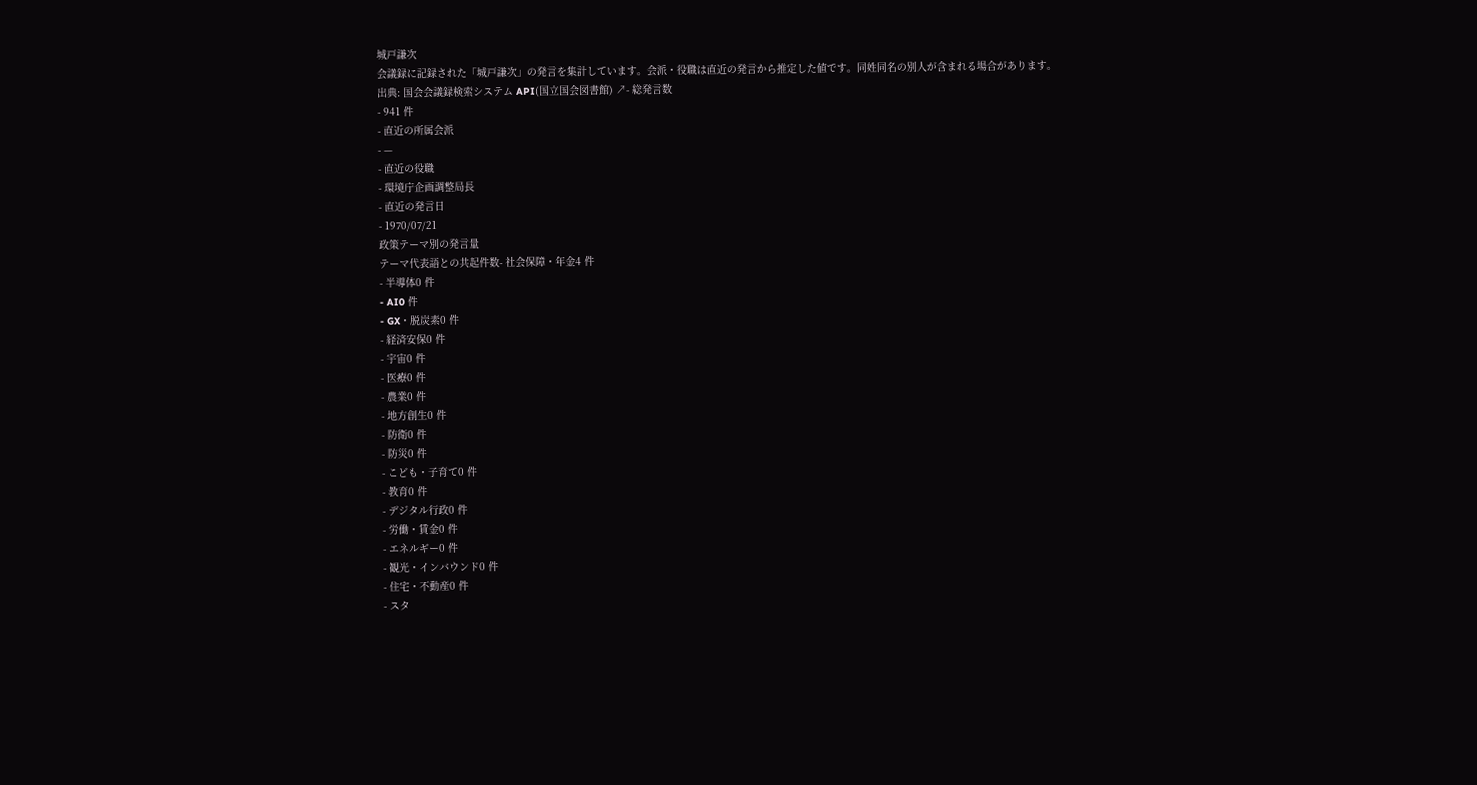城戸謙次
会議録に記録された「城戸謙次」の発言を集計しています。会派・役職は直近の発言から推定した値です。同姓同名の別人が含まれる場合があります。
出典: 国会会議録検索システム API(国立国会図書館) ↗- 総発言数
- 941 件
- 直近の所属会派
- —
- 直近の役職
- 環境庁企画調整局長
- 直近の発言日
- 1970/07/21
政策テーマ別の発言量
テーマ代表語との共起件数- 社会保障・年金4 件
- 半導体0 件
- AI0 件
- GX・脱炭素0 件
- 経済安保0 件
- 宇宙0 件
- 医療0 件
- 農業0 件
- 地方創生0 件
- 防衛0 件
- 防災0 件
- こども・子育て0 件
- 教育0 件
- デジタル行政0 件
- 労働・賃金0 件
- エネルギー0 件
- 観光・インバウンド0 件
- 住宅・不動産0 件
- スタ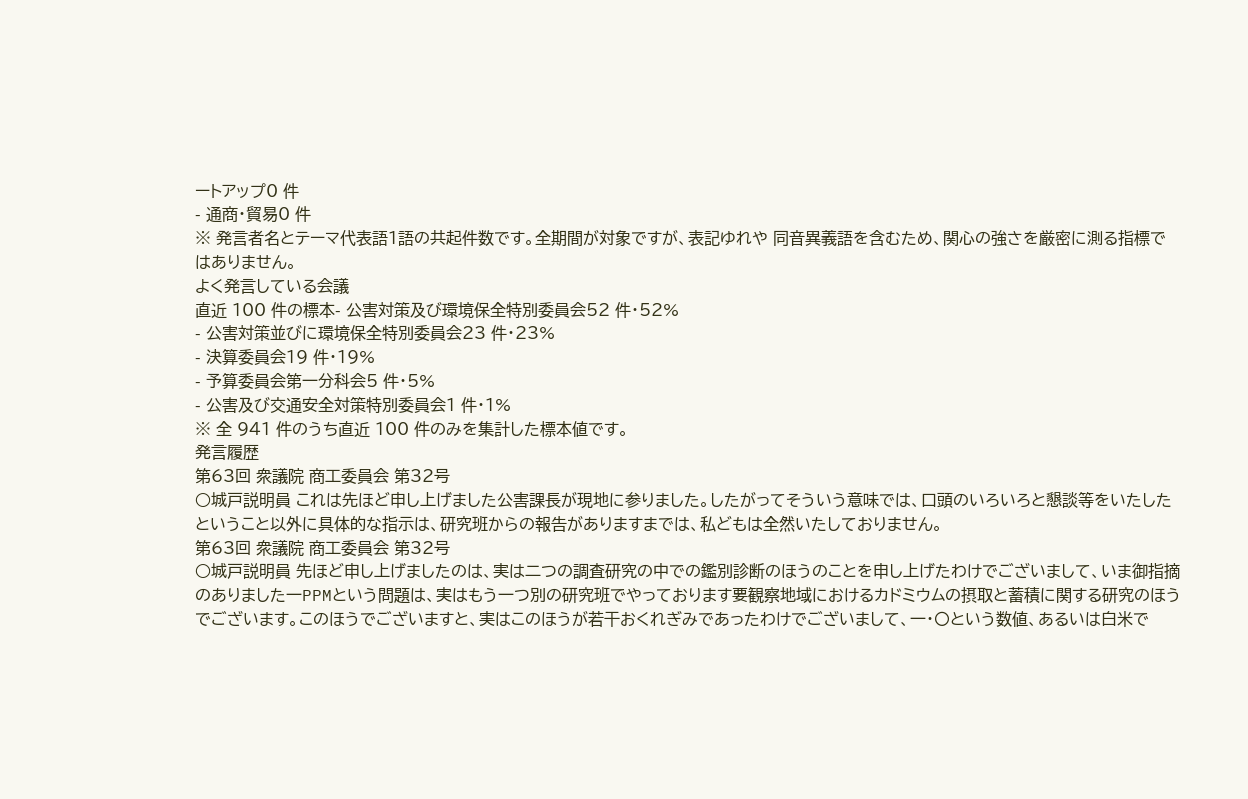ートアップ0 件
- 通商・貿易0 件
※ 発言者名とテーマ代表語1語の共起件数です。全期間が対象ですが、表記ゆれや 同音異義語を含むため、関心の強さを厳密に測る指標ではありません。
よく発言している会議
直近 100 件の標本- 公害対策及び環境保全特別委員会52 件・52%
- 公害対策並びに環境保全特別委員会23 件・23%
- 決算委員会19 件・19%
- 予算委員会第一分科会5 件・5%
- 公害及び交通安全対策特別委員会1 件・1%
※ 全 941 件のうち直近 100 件のみを集計した標本値です。
発言履歴
第63回 衆議院 商工委員会 第32号
○城戸説明員 これは先ほど申し上げました公害課長が現地に参りました。したがってそういう意味では、口頭のいろいろと懇談等をいたしたということ以外に具体的な指示は、研究班からの報告がありますまでは、私どもは全然いたしておりません。
第63回 衆議院 商工委員会 第32号
○城戸説明員 先ほど申し上げましたのは、実は二つの調査研究の中での鑑別診断のほうのことを申し上げたわけでございまして、いま御指摘のありました一PPMという問題は、実はもう一つ別の研究班でやっております要観察地域におけるカドミウムの摂取と蓄積に関する研究のほうでございます。このほうでございますと、実はこのほうが若干おくれぎみであったわけでございまして、一・〇という数値、あるいは白米で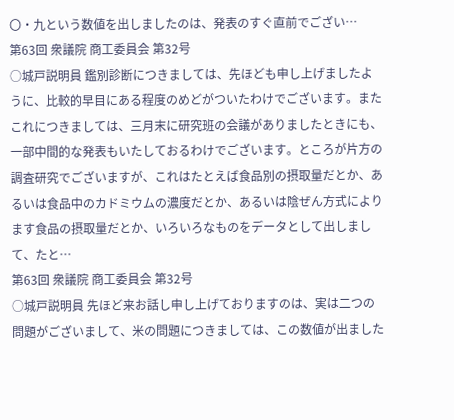〇・九という数値を出しましたのは、発表のすぐ直前でござい…
第63回 衆議院 商工委員会 第32号
○城戸説明員 鑑別診断につきましては、先ほども申し上げましたように、比較的早目にある程度のめどがついたわけでございます。またこれにつきましては、三月末に研究班の会議がありましたときにも、一部中間的な発表もいたしておるわけでございます。ところが片方の調査研究でございますが、これはたとえば食品別の摂取量だとか、あるいは食品中のカドミウムの濃度だとか、あるいは陰ぜん方式によります食品の摂取量だとか、いろいろなものをデータとして出しまして、たと…
第63回 衆議院 商工委員会 第32号
○城戸説明員 先ほど来お話し申し上げておりますのは、実は二つの問題がございまして、米の問題につきましては、この数値が出ました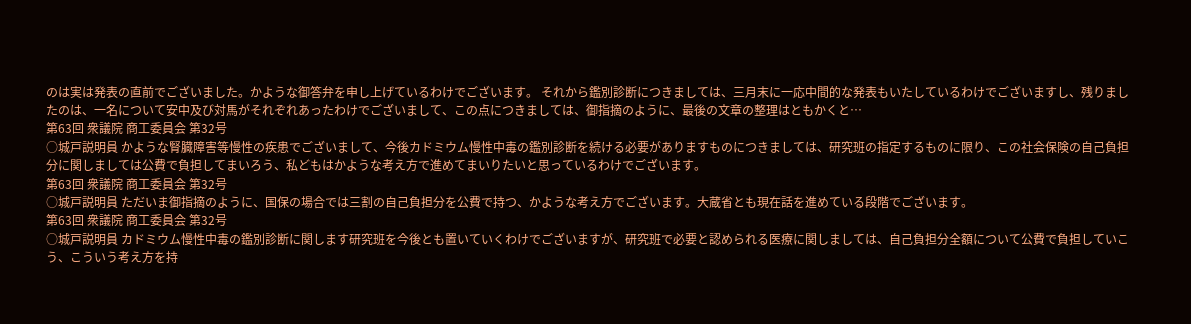のは実は発表の直前でございました。かような御答弁を申し上げているわけでございます。 それから鑑別診断につきましては、三月末に一応中間的な発表もいたしているわけでございますし、残りましたのは、一名について安中及び対馬がそれぞれあったわけでございまして、この点につきましては、御指摘のように、最後の文章の整理はともかくと…
第63回 衆議院 商工委員会 第32号
○城戸説明員 かような腎臓障害等慢性の疾患でございまして、今後カドミウム慢性中毒の鑑別診断を続ける必要がありますものにつきましては、研究班の指定するものに限り、この社会保険の自己負担分に関しましては公費で負担してまいろう、私どもはかような考え方で進めてまいりたいと思っているわけでございます。
第63回 衆議院 商工委員会 第32号
○城戸説明員 ただいま御指摘のように、国保の場合では三割の自己負担分を公費で持つ、かような考え方でございます。大蔵省とも現在話を進めている段階でございます。
第63回 衆議院 商工委員会 第32号
○城戸説明員 カドミウム慢性中毒の鑑別診断に関します研究班を今後とも置いていくわけでございますが、研究班で必要と認められる医療に関しましては、自己負担分全額について公費で負担していこう、こういう考え方を持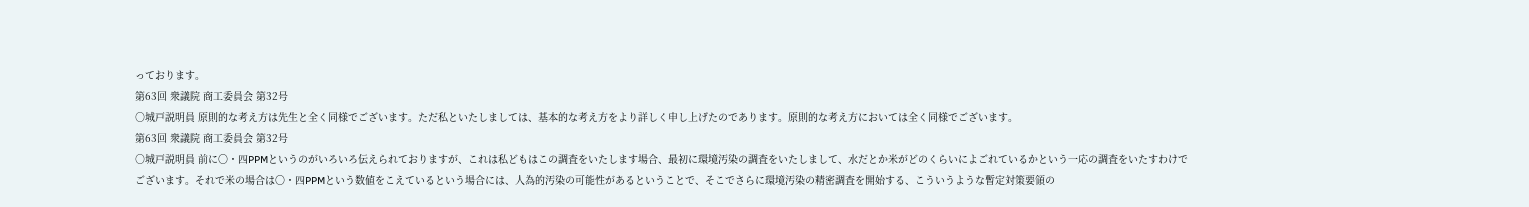っております。
第63回 衆議院 商工委員会 第32号
○城戸説明員 原則的な考え方は先生と全く同様でございます。ただ私といたしましては、基本的な考え方をより詳しく申し上げたのであります。原則的な考え方においては全く同様でございます。
第63回 衆議院 商工委員会 第32号
○城戸説明員 前に〇・四PPMというのがいろいろ伝えられておりますが、これは私どもはこの調査をいたします場合、最初に環境汚染の調査をいたしまして、水だとか米がどのくらいによごれているかという一応の調査をいたすわけでございます。それで米の場合は〇・四PPMという数値をこえているという場合には、人為的汚染の可能性があるということで、そこでさらに環境汚染の精密調査を開始する、こういうような暫定対策要領の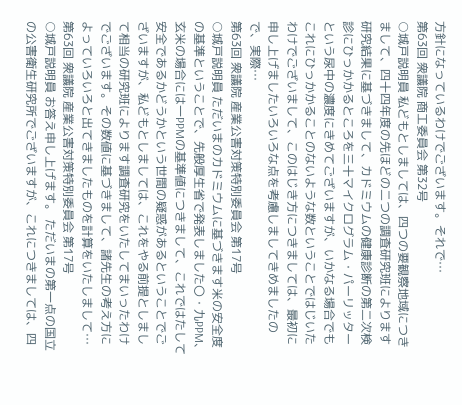方針になっているわけでございます。それで…
第63回 衆議院 商工委員会 第32号
○城戸説明員 私どもとしましては、四つの要観察地域につきまして、四十四年度の先ほどの二つの調査研究班によります研究結果に基づきまして、カドミウムの健康診断の第二次検診にひっかかるところを三十マイクログラム・パーリッターという尿中の濃度にきめてございますが、いかなる場合でもこれにひっかかることのないような数ということではじいたわけでございまして、このはじき方につきましては、最初に申し上げましたいろいろな点を考慮しましてきめましたので、実際…
第63回 衆議院 産業公害対策特別委員会 第17号
○城戸説明員 ただいまのカドミウムに基づきます米の安全度の基準ということで、先般厚生省で発表しました〇・九PPM、玄米の場合には一PPMの基準値につきまして、これではたして安全であるかどうかという世間の疑惑があるということでございますが、私どもとしましては、これをやる前提としまして相当の研究班によります調査研究をいたしてまいったわけでございます。その数値に基づきまして、諸先生の考え方によっていろいろと出てきましたものを計算をいたしまして…
第63回 衆議院 産業公害対策特別委員会 第17号
○城戸説明員 お答え申し上げます。 ただいまの第一点の国立の公害衛生研究所でございますが、これにつきましては、四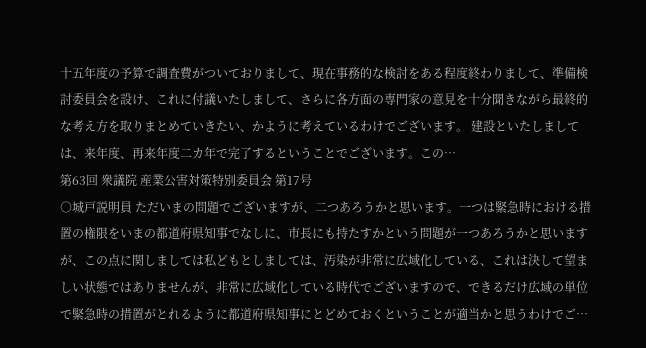十五年度の予算で調査費がついておりまして、現在事務的な検討をある程度終わりまして、準備検討委員会を設け、これに付議いたしまして、さらに各方面の専門家の意見を十分聞きながら最終的な考え方を取りまとめていきたい、かように考えているわけでございます。 建設といたしましては、来年度、再来年度二カ年で完了するということでございます。この…
第63回 衆議院 産業公害対策特別委員会 第17号
○城戸説明員 ただいまの問題でございますが、二つあろうかと思います。一つは緊急時における措置の権限をいまの都道府県知事でなしに、市長にも持たすかという問題が一つあろうかと思いますが、この点に関しましては私どもとしましては、汚染が非常に広域化している、これは決して望ましい状態ではありませんが、非常に広域化している時代でございますので、できるだけ広域の単位で緊急時の措置がとれるように都道府県知事にとどめておくということが適当かと思うわけでご…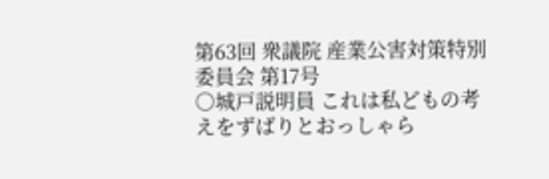第63回 衆議院 産業公害対策特別委員会 第17号
○城戸説明員 これは私どもの考えをずばりとおっしゃら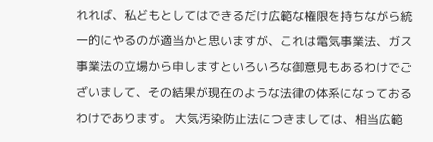れれば、私どもとしてはできるだけ広範な権限を持ちながら統一的にやるのが適当かと思いますが、これは電気事業法、ガス事業法の立場から申しますといろいろな御意見もあるわけでございまして、その結果が現在のような法律の体系になっておるわけであります。 大気汚染防止法につきましては、相当広範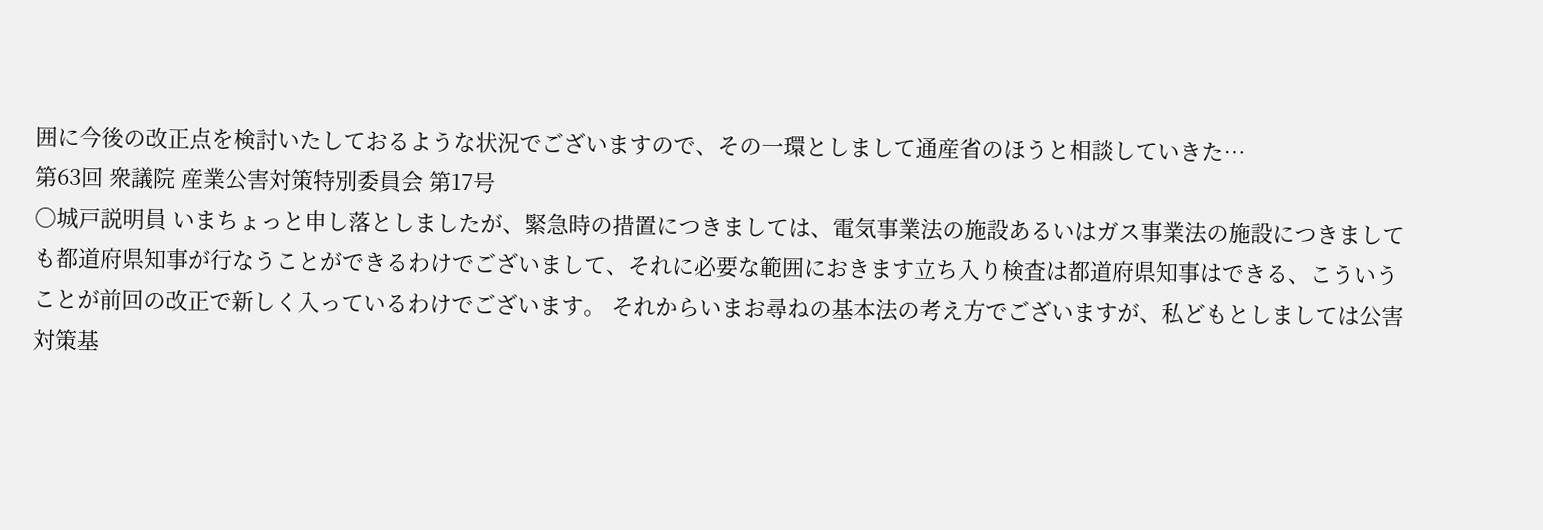囲に今後の改正点を検討いたしておるような状況でございますので、その一環としまして通産省のほうと相談していきた…
第63回 衆議院 産業公害対策特別委員会 第17号
○城戸説明員 いまちょっと申し落としましたが、緊急時の措置につきましては、電気事業法の施設あるいはガス事業法の施設につきましても都道府県知事が行なうことができるわけでございまして、それに必要な範囲におきます立ち入り検査は都道府県知事はできる、こういうことが前回の改正で新しく入っているわけでございます。 それからいまお尋ねの基本法の考え方でございますが、私どもとしましては公害対策基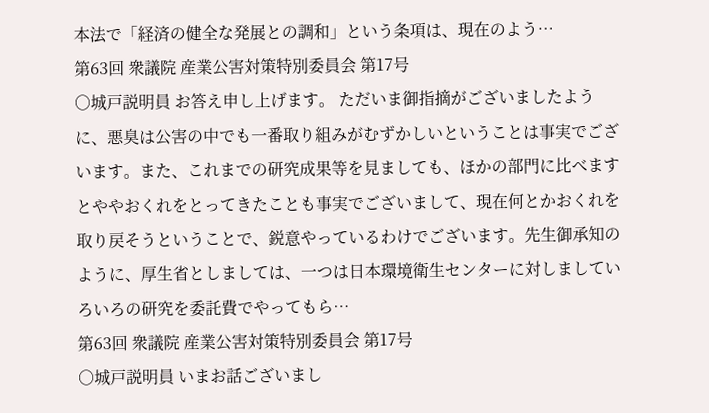本法で「経済の健全な発展との調和」という条項は、現在のよう…
第63回 衆議院 産業公害対策特別委員会 第17号
○城戸説明員 お答え申し上げます。 ただいま御指摘がございましたように、悪臭は公害の中でも一番取り組みがむずかしいということは事実でございます。また、これまでの研究成果等を見ましても、ほかの部門に比べますとややおくれをとってきたことも事実でございまして、現在何とかおくれを取り戻そうということで、鋭意やっているわけでございます。先生御承知のように、厚生省としましては、一つは日本環境衛生センターに対しましていろいろの研究を委託費でやってもら…
第63回 衆議院 産業公害対策特別委員会 第17号
○城戸説明員 いまお話ございまし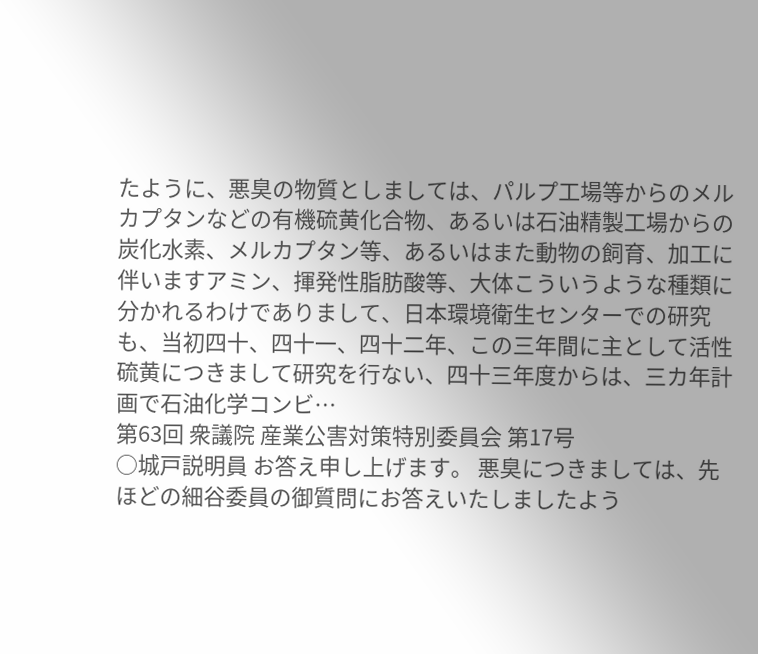たように、悪臭の物質としましては、パルプ工場等からのメルカプタンなどの有機硫黄化合物、あるいは石油精製工場からの炭化水素、メルカプタン等、あるいはまた動物の飼育、加工に伴いますアミン、揮発性脂肪酸等、大体こういうような種類に分かれるわけでありまして、日本環境衛生センターでの研究も、当初四十、四十一、四十二年、この三年間に主として活性硫黄につきまして研究を行ない、四十三年度からは、三カ年計画で石油化学コンビ…
第63回 衆議院 産業公害対策特別委員会 第17号
○城戸説明員 お答え申し上げます。 悪臭につきましては、先ほどの細谷委員の御質問にお答えいたしましたよう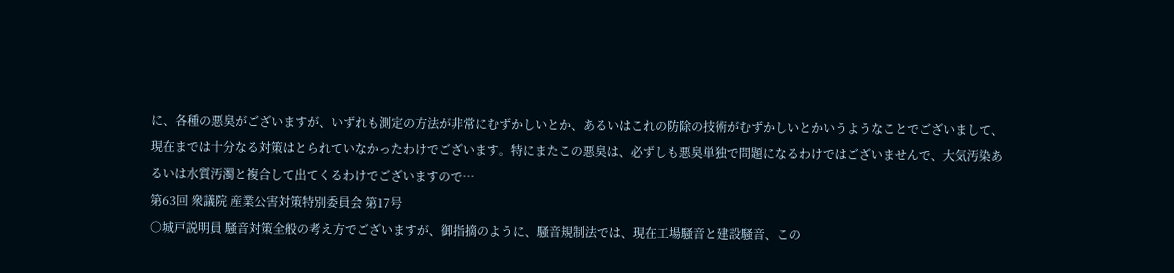に、各種の悪臭がございますが、いずれも測定の方法が非常にむずかしいとか、あるいはこれの防除の技術がむずかしいとかいうようなことでございまして、現在までは十分なる対策はとられていなかったわけでございます。特にまたこの悪臭は、必ずしも悪臭単独で問題になるわけではございませんで、大気汚染あるいは水質汚濁と複合して出てくるわけでございますので…
第63回 衆議院 産業公害対策特別委員会 第17号
○城戸説明員 騒音対策全般の考え方でございますが、御指摘のように、騒音規制法では、現在工場騒音と建設騒音、この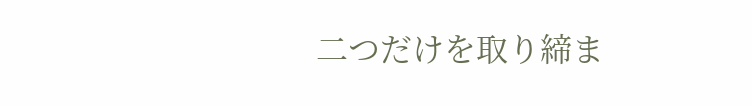二つだけを取り締ま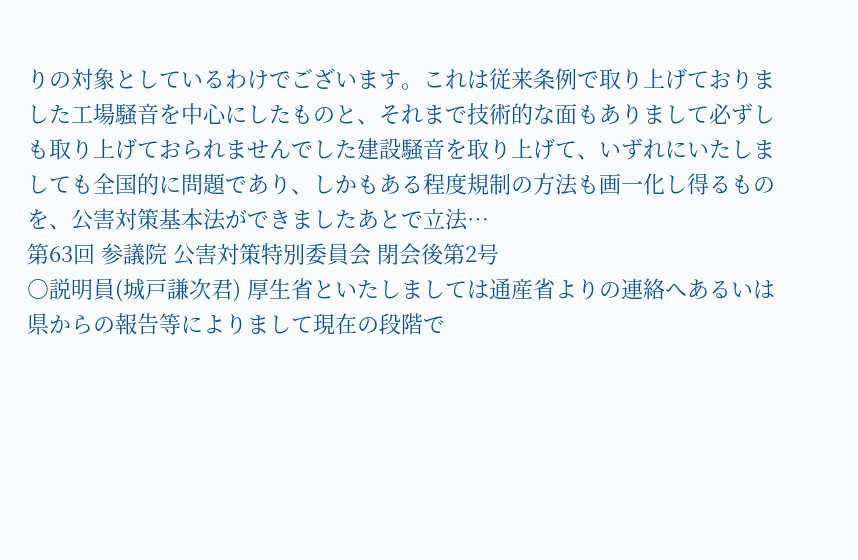りの対象としているわけでございます。これは従来条例で取り上げておりました工場騒音を中心にしたものと、それまで技術的な面もありまして必ずしも取り上げておられませんでした建設騒音を取り上げて、いずれにいたしましても全国的に問題であり、しかもある程度規制の方法も画一化し得るものを、公害対策基本法ができましたあとで立法…
第63回 参議院 公害対策特別委員会 閉会後第2号
○説明員(城戸謙次君) 厚生省といたしましては通産省よりの連絡へあるいは県からの報告等によりまして現在の段階で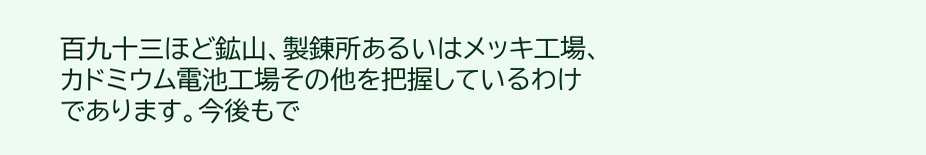百九十三ほど鉱山、製錬所あるいはメッキ工場、カドミウム電池工場その他を把握しているわけであります。今後もで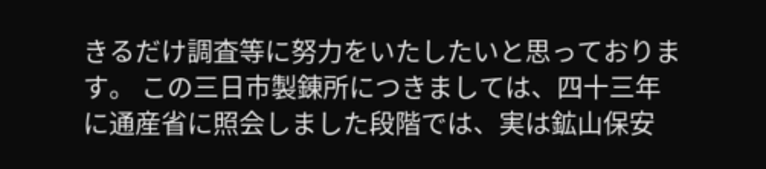きるだけ調査等に努力をいたしたいと思っております。 この三日市製錬所につきましては、四十三年に通産省に照会しました段階では、実は鉱山保安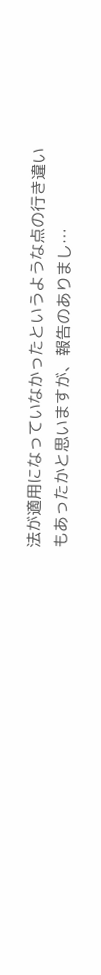法が適用になっていなかったというような点の行き違いもあったかと思いますが、報告のありまし…